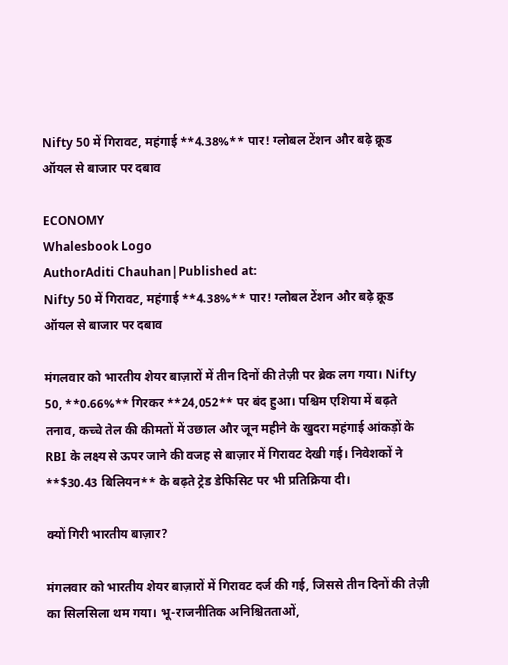Nifty 50 में गिरावट, महंगाई **4.38%** पार! ग्लोबल टेंशन और बढ़े क्रूड ऑयल से बाजार पर दबाव

ECONOMY
Whalesbook Logo
AuthorAditi Chauhan|Published at:
Nifty 50 में गिरावट, महंगाई **4.38%** पार! ग्लोबल टेंशन और बढ़े क्रूड ऑयल से बाजार पर दबाव

मंगलवार को भारतीय शेयर बाज़ारों में तीन दिनों की तेज़ी पर ब्रेक लग गया। Nifty 50, **0.66%** गिरकर **24,052** पर बंद हुआ। पश्चिम एशिया में बढ़ते तनाव, कच्चे तेल की कीमतों में उछाल और जून महीने के खुदरा महंगाई आंकड़ों के RBI के लक्ष्य से ऊपर जाने की वजह से बाज़ार में गिरावट देखी गई। निवेशकों ने **$30.43 बिलियन** के बढ़ते ट्रेड डेफिसिट पर भी प्रतिक्रिया दी।

क्यों गिरी भारतीय बाज़ार?

मंगलवार को भारतीय शेयर बाज़ारों में गिरावट दर्ज की गई, जिससे तीन दिनों की तेज़ी का सिलसिला थम गया। भू-राजनीतिक अनिश्चितताओं,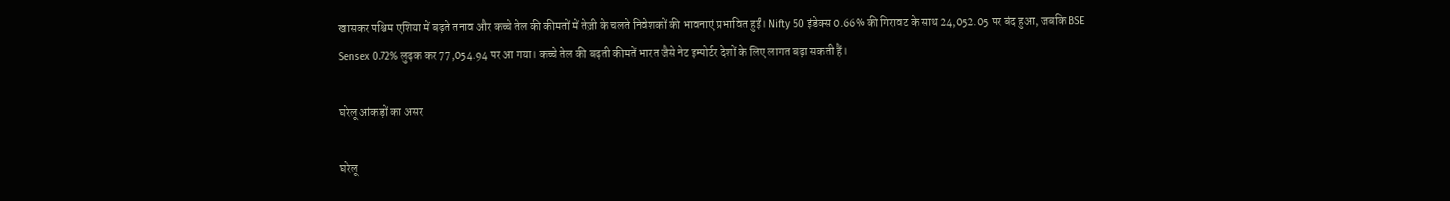खासकर पश्चिम एशिया में बढ़ते तनाव और कच्चे तेल की कीमतों में तेज़ी के चलते निवेशकों की भावनाएं प्रभावित हुईं। Nifty 50 इंडेक्स 0.66% की गिरावट के साथ 24,052.05 पर बंद हुआ, जबकि BSE Sensex 0.72% लुढ़क कर 77,054.94 पर आ गया। कच्चे तेल की बढ़ती कीमतें भारत जैसे नेट इम्पोर्टर देशों के लिए लागत बढ़ा सकती हैं।

घरेलू आंकड़ों का असर

घरेलू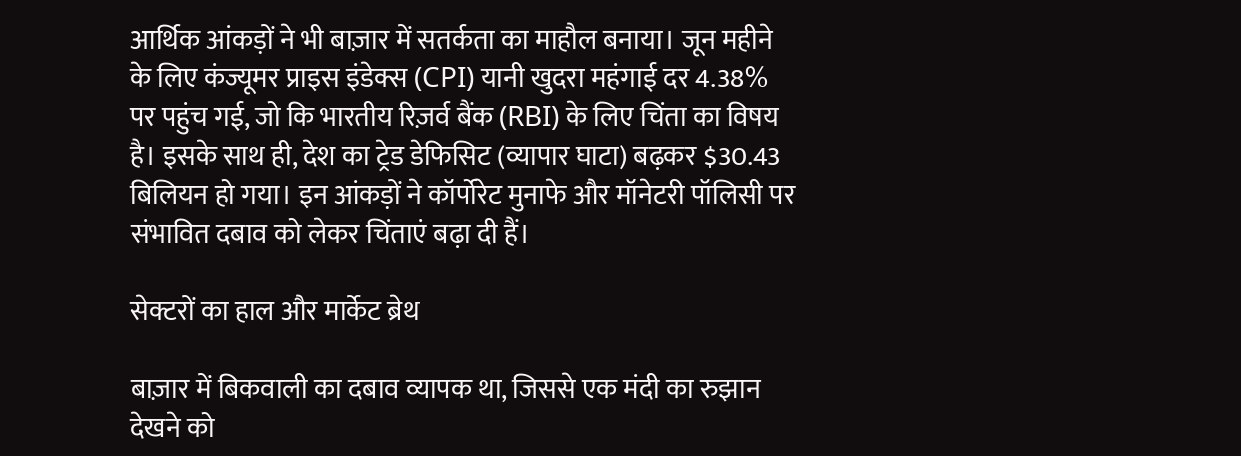आर्थिक आंकड़ों ने भी बाज़ार में सतर्कता का माहौल बनाया। जून महीने के लिए कंज्यूमर प्राइस इंडेक्स (CPI) यानी खुदरा महंगाई दर 4.38% पर पहुंच गई, जो कि भारतीय रिज़र्व बैंक (RBI) के लिए चिंता का विषय है। इसके साथ ही, देश का ट्रेड डेफिसिट (व्यापार घाटा) बढ़कर $30.43 बिलियन हो गया। इन आंकड़ों ने कॉर्पोरेट मुनाफे और मॉनेटरी पॉलिसी पर संभावित दबाव को लेकर चिंताएं बढ़ा दी हैं।

सेक्टरों का हाल और मार्केट ब्रेथ

बाज़ार में बिकवाली का दबाव व्यापक था, जिससे एक मंदी का रुझान देखने को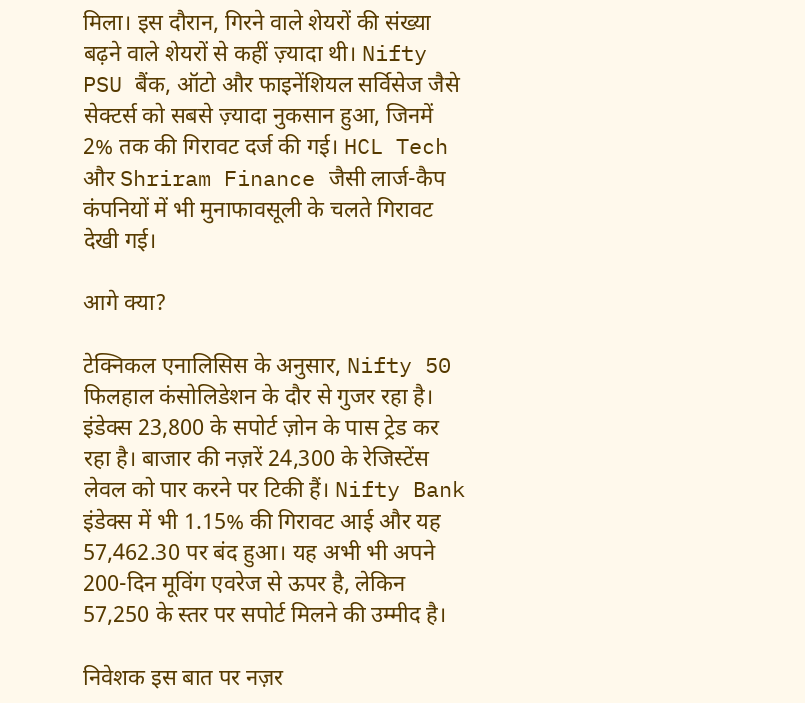मिला। इस दौरान, गिरने वाले शेयरों की संख्या बढ़ने वाले शेयरों से कहीं ज़्यादा थी। Nifty PSU बैंक, ऑटो और फाइनेंशियल सर्विसेज जैसे सेक्टर्स को सबसे ज़्यादा नुकसान हुआ, जिनमें 2% तक की गिरावट दर्ज की गई। HCL Tech और Shriram Finance जैसी लार्ज-कैप कंपनियों में भी मुनाफावसूली के चलते गिरावट देखी गई।

आगे क्या?

टेक्निकल एनालिसिस के अनुसार, Nifty 50 फिलहाल कंसोलिडेशन के दौर से गुजर रहा है। इंडेक्स 23,800 के सपोर्ट ज़ोन के पास ट्रेड कर रहा है। बाजार की नज़रें 24,300 के रेजिस्टेंस लेवल को पार करने पर टिकी हैं। Nifty Bank इंडेक्स में भी 1.15% की गिरावट आई और यह 57,462.30 पर बंद हुआ। यह अभी भी अपने 200-दिन मूविंग एवरेज से ऊपर है, लेकिन 57,250 के स्तर पर सपोर्ट मिलने की उम्मीद है।

निवेशक इस बात पर नज़र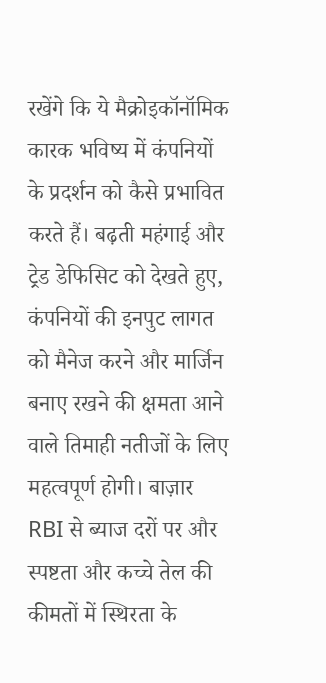रखेंगे कि ये मैक्रोइकॉनॉमिक कारक भविष्य में कंपनियों के प्रदर्शन को कैसे प्रभावित करते हैं। बढ़ती महंगाई और ट्रेड डेफिसिट को देखते हुए, कंपनियों की इनपुट लागत को मैनेज करने और मार्जिन बनाए रखने की क्षमता आने वाले तिमाही नतीजों के लिए महत्वपूर्ण होगी। बाज़ार RBI से ब्याज दरों पर और स्पष्टता और कच्चे तेल की कीमतों में स्थिरता के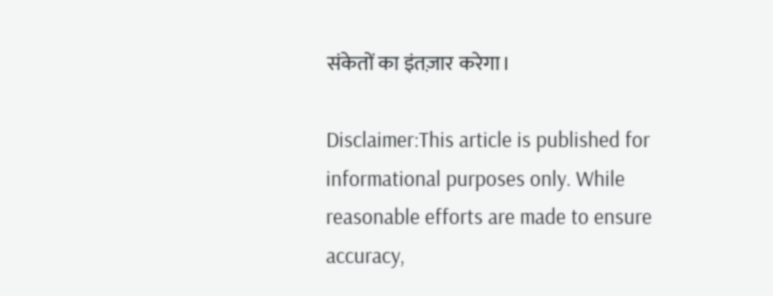संकेतों का इंतज़ार करेगा।

Disclaimer:This article is published for informational purposes only. While reasonable efforts are made to ensure accuracy,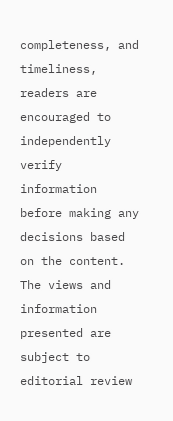completeness, and timeliness, readers are encouraged to independently verify information before making any decisions based on the content. The views and information presented are subject to editorial review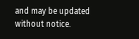and may be updated without notice.